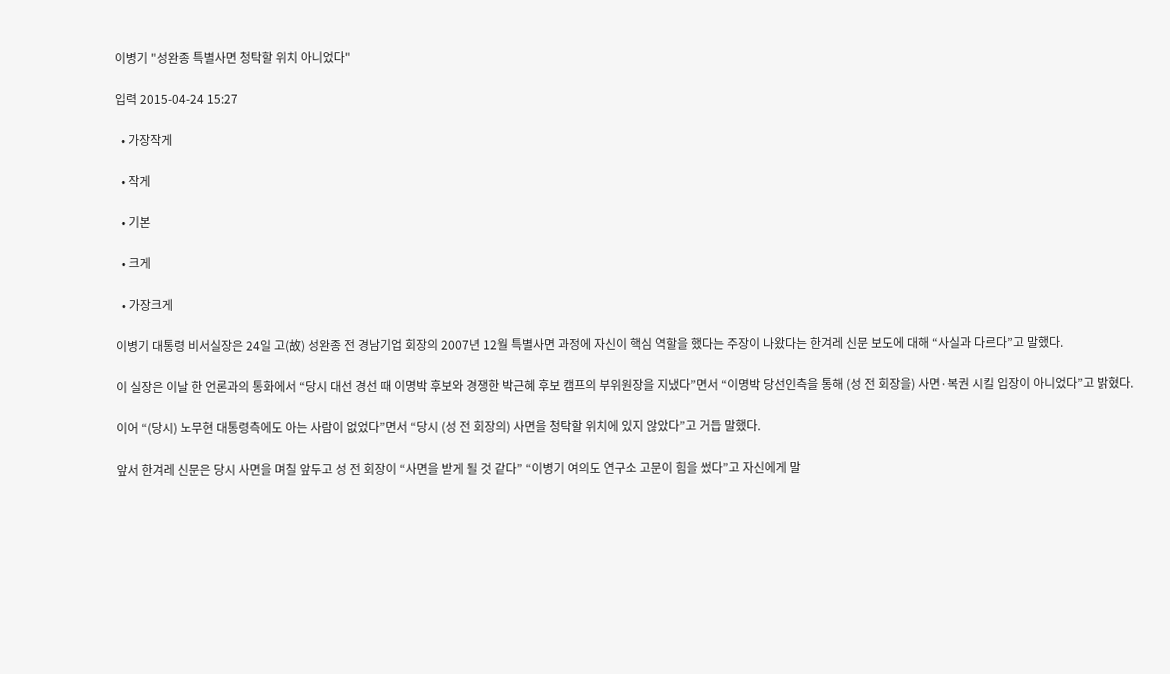이병기 "성완종 특별사면 청탁할 위치 아니었다"

입력 2015-04-24 15:27

  • 가장작게

  • 작게

  • 기본

  • 크게

  • 가장크게

이병기 대통령 비서실장은 24일 고(故) 성완종 전 경남기업 회장의 2007년 12월 특별사면 과정에 자신이 핵심 역할을 했다는 주장이 나왔다는 한겨레 신문 보도에 대해 “사실과 다르다”고 말했다.

이 실장은 이날 한 언론과의 통화에서 “당시 대선 경선 때 이명박 후보와 경쟁한 박근혜 후보 캠프의 부위원장을 지냈다”면서 “이명박 당선인측을 통해 (성 전 회장을) 사면·복권 시킬 입장이 아니었다”고 밝혔다.

이어 “(당시) 노무현 대통령측에도 아는 사람이 없었다”면서 “당시 (성 전 회장의) 사면을 청탁할 위치에 있지 않았다”고 거듭 말했다.

앞서 한겨레 신문은 당시 사면을 며칠 앞두고 성 전 회장이 “사면을 받게 될 것 같다” “이병기 여의도 연구소 고문이 힘을 썼다”고 자신에게 말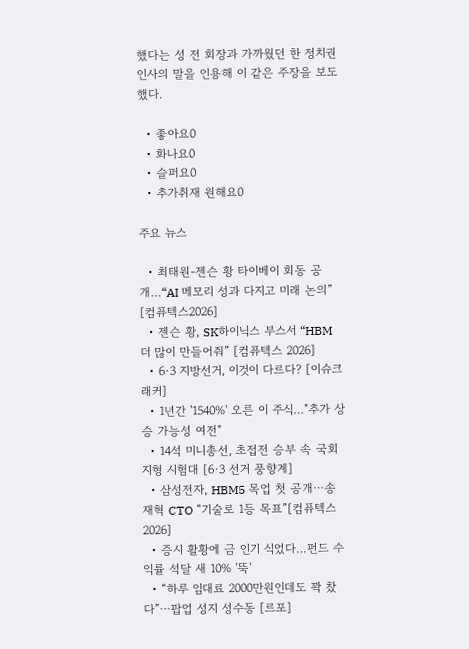했다는 성 전 회장과 가까웠던 한 정치권 인사의 말을 인용해 이 같은 주장을 보도했다.

  • 좋아요0
  • 화나요0
  • 슬퍼요0
  • 추가취재 원해요0

주요 뉴스

  • 최태원-젠슨 황 타이베이 회동 공개…“AI 메모리 성과 다지고 미래 논의” [컴퓨텍스2026]
  • 젠슨 황, SK하이닉스 부스서 “HBM 더 많이 만들어줘” [컴퓨텍스 2026]
  • 6·3 지방선거, 이것이 다르다? [이슈크래커]
  • 1년간 '1540%' 오른 이 주식…"추가 상승 가능성 여전"
  • 14석 미니총선, 초접전 승부 속 국회 지형 시험대 [6·3 선거 풍향계]
  • 삼성전자, HBM5 목업 첫 공개⋯송재혁 CTO “기술로 1등 목표”[컴퓨텍스2026]
  • 증시 활황에 금 인기 식었다…펀드 수익률 석달 새 10% '뚝'
  • “하루 임대료 2000만원인데도 꽉 찼다”⋯팝업 성지 성수동 [르포]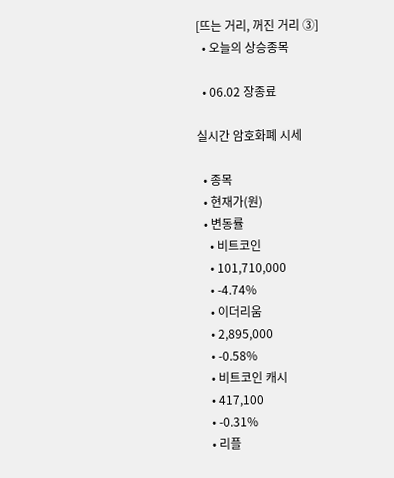[뜨는 거리, 꺼진 거리 ③]
  • 오늘의 상승종목

  • 06.02 장종료

실시간 암호화폐 시세

  • 종목
  • 현재가(원)
  • 변동률
    • 비트코인
    • 101,710,000
    • -4.74%
    • 이더리움
    • 2,895,000
    • -0.58%
    • 비트코인 캐시
    • 417,100
    • -0.31%
    • 리플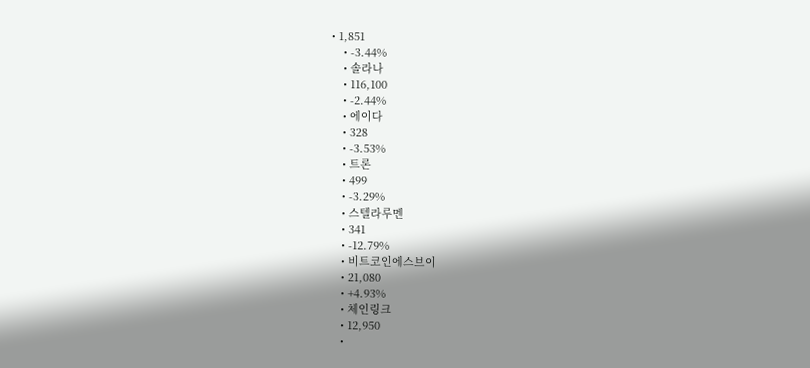• 1,851
    • -3.44%
    • 솔라나
    • 116,100
    • -2.44%
    • 에이다
    • 328
    • -3.53%
    • 트론
    • 499
    • -3.29%
    • 스텔라루멘
    • 341
    • -12.79%
    • 비트코인에스브이
    • 21,080
    • +4.93%
    • 체인링크
    • 12,950
    •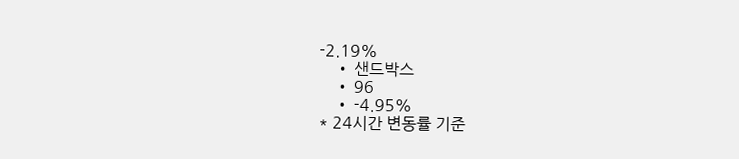-2.19%
    • 샌드박스
    • 96
    • -4.95%
* 24시간 변동률 기준